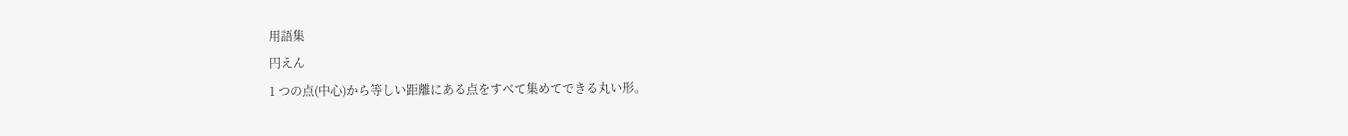用語集
円えん
1 つの点(中心)から等しい距離にある点をすべて集めてできる丸い形。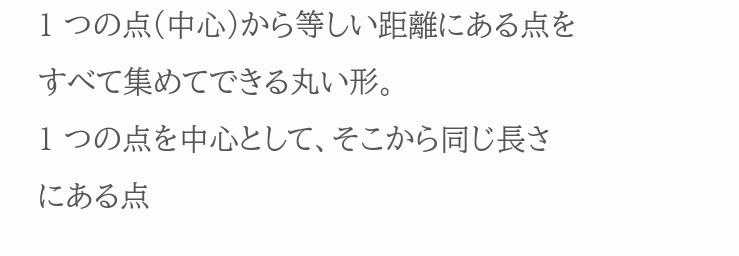1 つの点(中心)から等しい距離にある点をすべて集めてできる丸い形。
1 つの点を中心として、そこから同じ長さにある点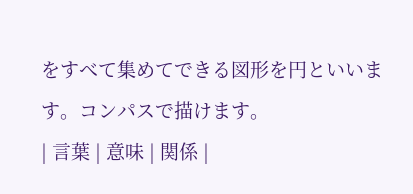をすべて集めてできる図形を円といいます。コンパスで描けます。
| 言葉 | 意味 | 関係 |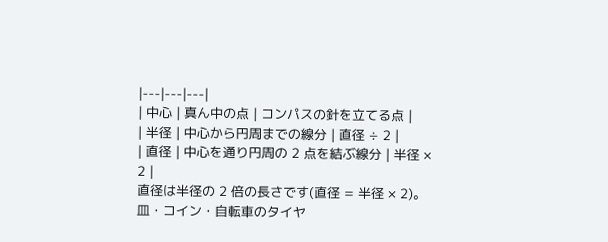|---|---|---|
| 中心 | 真ん中の点 | コンパスの針を立てる点 |
| 半径 | 中心から円周までの線分 | 直径 ÷ 2 |
| 直径 | 中心を通り円周の 2 点を結ぶ線分 | 半径 × 2 |
直径は半径の 2 倍の長さです(直径 = 半径 × 2)。皿・コイン・自転車のタイヤ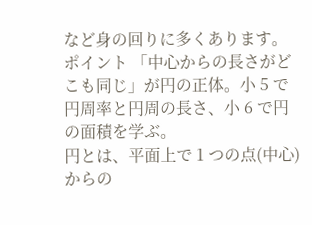など身の回りに多くあります。
ポイント 「中心からの長さがどこも同じ」が円の正体。小 5 で円周率と円周の長さ、小 6 で円の面積を学ぶ。
円とは、平面上で 1 つの点(中心)からの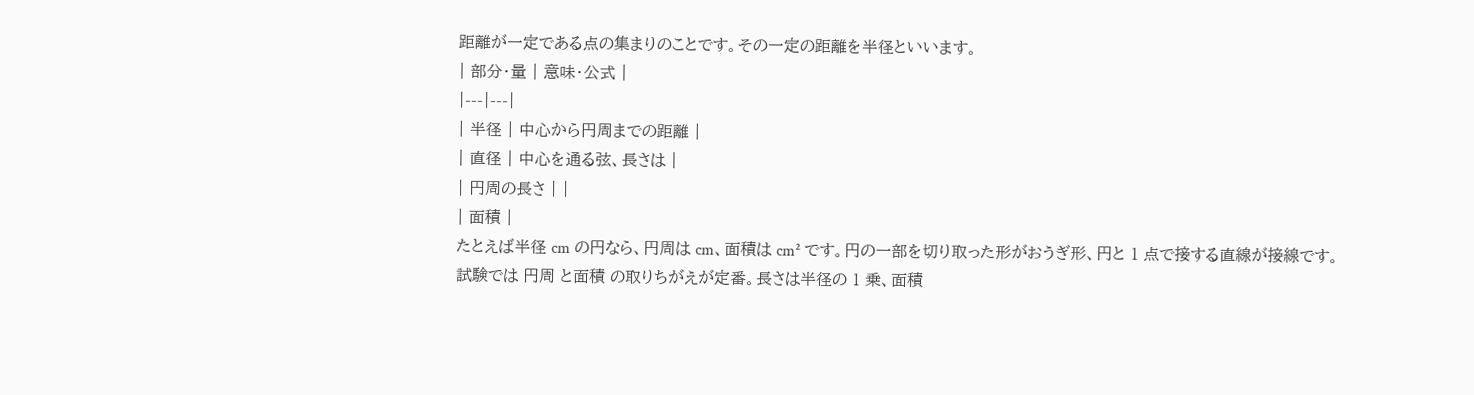距離が一定である点の集まりのことです。その一定の距離を半径といいます。
| 部分・量 | 意味・公式 |
|---|---|
| 半径 | 中心から円周までの距離 |
| 直径 | 中心を通る弦、長さは |
| 円周の長さ | |
| 面積 |
たとえば半径 cm の円なら、円周は cm、面積は cm² です。円の一部を切り取った形がおうぎ形、円と 1 点で接する直線が接線です。
試験では 円周 と面積 の取りちがえが定番。長さは半径の 1 乗、面積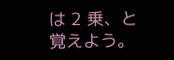は 2 乗、と覚えよう。